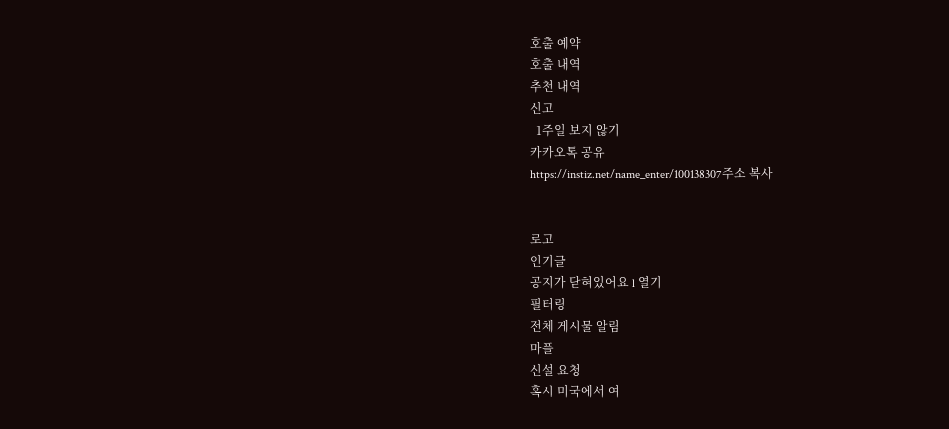호출 예약
호출 내역
추천 내역
신고
  1주일 보지 않기
카카오톡 공유
https://instiz.net/name_enter/100138307주소 복사


로고
인기글
공지가 닫혀있어요 l 열기
필터링
전체 게시물 알림
마플
신설 요청
혹시 미국에서 여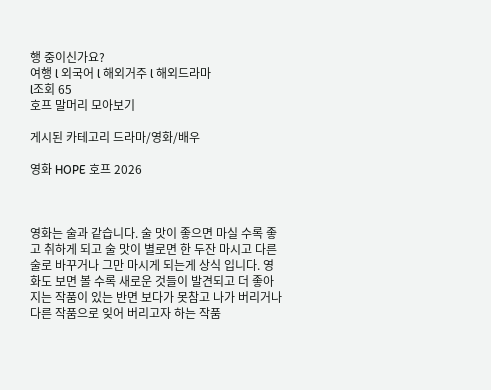행 중이신가요?
여행 l 외국어 l 해외거주 l 해외드라마
l조회 65
호프 말머리 모아보기

게시된 카테고리 드라마/영화/배우

영화 HOPE 호프 2026



영화는 술과 같습니다. 술 맛이 좋으면 마실 수록 좋고 취하게 되고 술 맛이 별로면 한 두잔 마시고 다른 술로 바꾸거나 그만 마시게 되는게 상식 입니다. 영화도 보면 볼 수록 새로운 것들이 발견되고 더 좋아지는 작품이 있는 반면 보다가 못참고 나가 버리거나 다른 작품으로 잊어 버리고자 하는 작품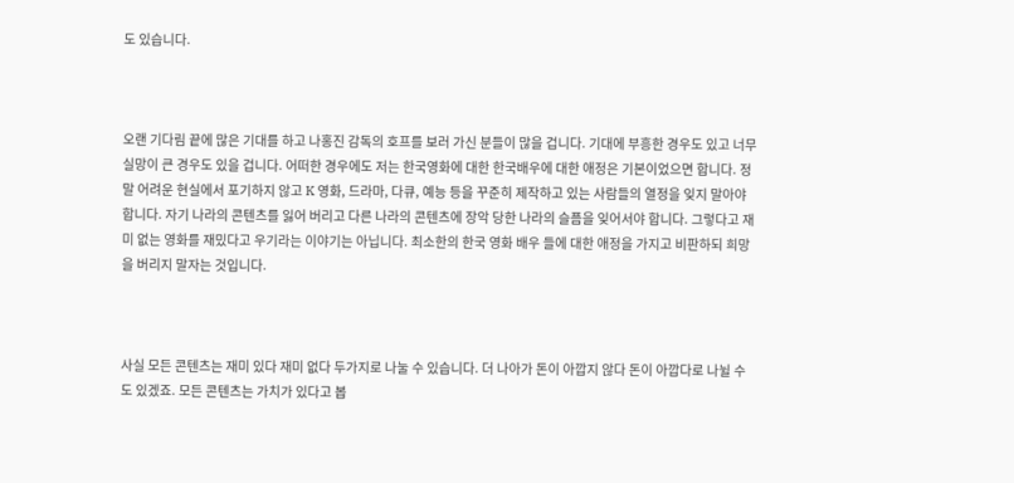도 있습니다.



오랜 기다림 끝에 많은 기대를 하고 나홍진 감독의 호프를 보러 가신 분들이 많을 겁니다. 기대에 부흥한 경우도 있고 너무 실망이 큰 경우도 있을 겁니다. 어떠한 경우에도 저는 한국영화에 대한 한국배우에 대한 애정은 기본이었으면 합니다. 정말 어려운 현실에서 포기하지 않고 K 영화, 드라마, 다큐, 예능 등을 꾸준히 제작하고 있는 사람들의 열정을 잊지 말아야 합니다. 자기 나라의 콘텐츠를 잃어 버리고 다른 나라의 콘텐츠에 장악 당한 나라의 슬픔을 잊어서야 합니다. 그렇다고 재미 없는 영화를 재밌다고 우기라는 이야기는 아닙니다. 최소한의 한국 영화 배우 들에 대한 애정을 가지고 비판하되 희망을 버리지 말자는 것입니다.



사실 모든 콘텐츠는 재미 있다 재미 없다 두가지로 나눌 수 있습니다. 더 나아가 돈이 아깝지 않다 돈이 아깝다로 나뉠 수도 있겠죠. 모든 콘텐츠는 가치가 있다고 봅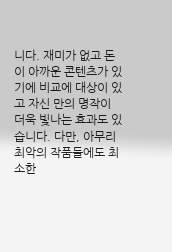니다. 재미가 없고 돈이 아까운 콘텐츠가 있기에 비교에 대상이 있고 자신 만의 명작이 더욱 빛나는 효과도 있습니다. 다만, 아무리 최악의 작품들에도 최소한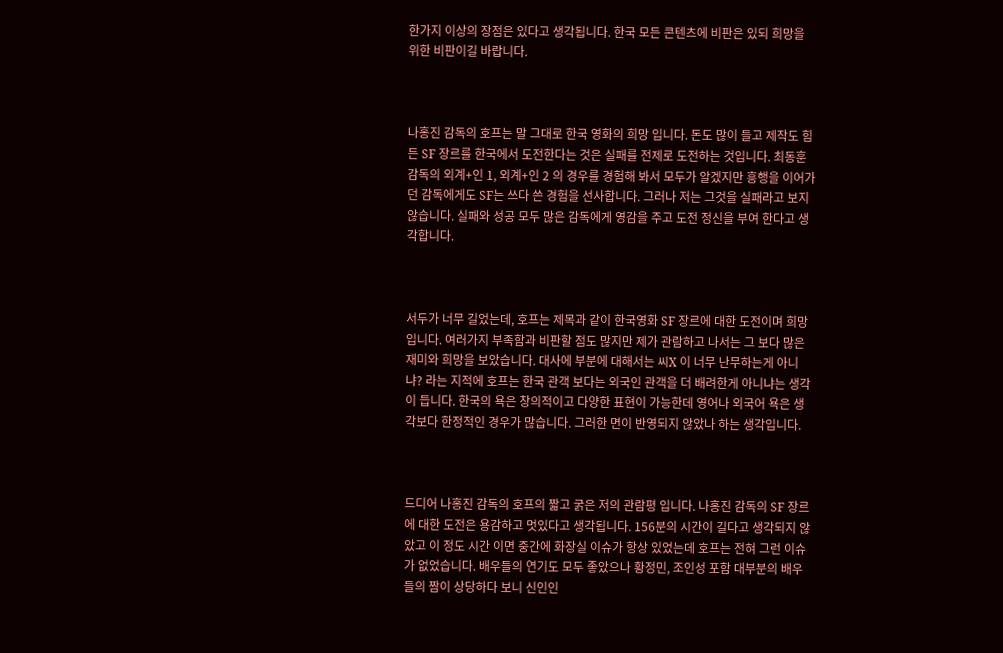한가지 이상의 장점은 있다고 생각됩니다. 한국 모든 콘텐츠에 비판은 있되 희망을 위한 비판이길 바랍니다.



나홍진 감독의 호프는 말 그대로 한국 영화의 희망 입니다. 돈도 많이 들고 제작도 힘든 SF 장르를 한국에서 도전한다는 것은 실패를 전제로 도전하는 것입니다. 최동훈 감독의 외계+인 1, 외계+인 2 의 경우를 경험해 봐서 모두가 알겠지만 흥행을 이어가던 감독에게도 SF는 쓰다 쓴 경험을 선사합니다. 그러나 저는 그것을 실패라고 보지 않습니다. 실패와 성공 모두 많은 감독에게 영감을 주고 도전 정신을 부여 한다고 생각합니다.



서두가 너무 길었는데, 호프는 제목과 같이 한국영화 SF 장르에 대한 도전이며 희망 입니다. 여러가지 부족함과 비판할 점도 많지만 제가 관람하고 나서는 그 보다 많은 재미와 희망을 보았습니다. 대사에 부분에 대해서는 씨X 이 너무 난무하는게 아니냐? 라는 지적에 호프는 한국 관객 보다는 외국인 관객을 더 배려한게 아니냐는 생각이 듭니다. 한국의 욕은 창의적이고 다양한 표현이 가능한데 영어나 외국어 욕은 생각보다 한정적인 경우가 많습니다. 그러한 면이 반영되지 않았나 하는 생각입니다.



드디어 나홍진 감독의 호프의 짧고 굵은 저의 관람평 입니다. 나홍진 감독의 SF 장르에 대한 도전은 용감하고 멋있다고 생각됩니다. 156분의 시간이 길다고 생각되지 않았고 이 정도 시간 이면 중간에 화장실 이슈가 항상 있었는데 호프는 전혀 그런 이슈가 없었습니다. 배우들의 연기도 모두 좋았으나 황정민, 조인성 포함 대부분의 배우들의 짬이 상당하다 보니 신인인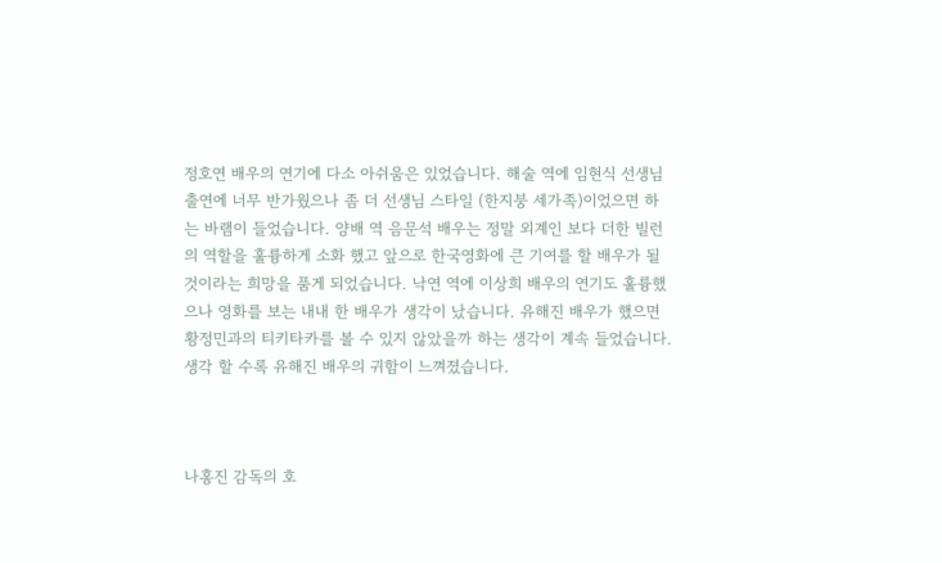정호연 배우의 연기에 다소 아쉬움은 있었습니다. 해술 역에 임현식 선생님 출연에 너무 반가웠으나 좀 더 선생님 스타일 (한지붕 세가족)이었으면 하는 바램이 들었습니다. 양배 역 음문석 배우는 정말 외계인 보다 더한 빌런의 역할을 훌륭하게 소화 했고 앞으로 한국영화에 큰 기여를 할 배우가 될 것이라는 희망을 품게 되었습니다. 낙연 역에 이상희 배우의 연기도 훌륭했으나 영화를 보는 내내 한 배우가 생각이 났습니다. 유해진 배우가 했으면 황정민과의 티키타카를 볼 수 있지 않았을까 하는 생각이 계속 들었습니다. 생각 할 수록 유해진 배우의 귀함이 느껴졌습니다.



나홍진 감독의 호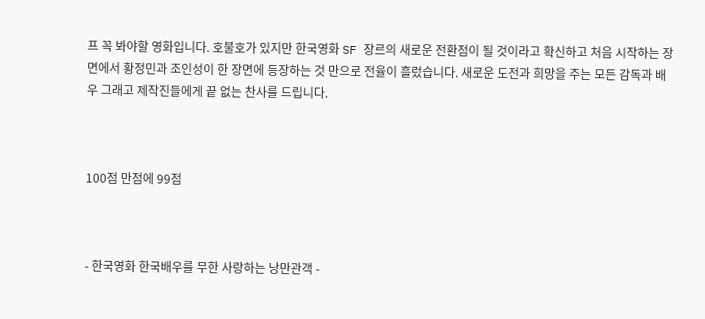프 꼭 봐야할 영화입니다. 호불호가 있지만 한국영화 SF 장르의 새로운 전환점이 될 것이라고 확신하고 처음 시작하는 장면에서 황정민과 조인성이 한 장면에 등장하는 것 만으로 전율이 흘렀습니다. 새로운 도전과 희망을 주는 모든 감독과 배우 그래고 제작진들에게 끝 없는 찬사를 드립니다.



100점 만점에 99점



- 한국영화 한국배우를 무한 사랑하는 낭만관객 -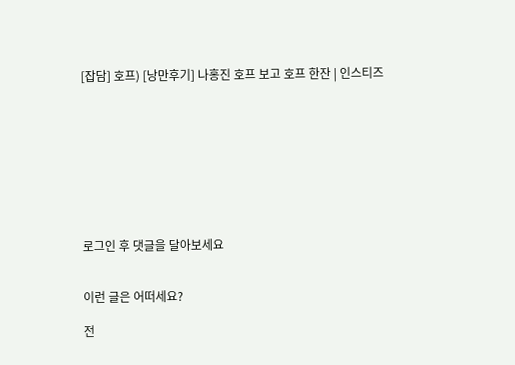[잡담] 호프) [낭만후기] 나홍진 호프 보고 호프 한잔 | 인스티즈









로그인 후 댓글을 달아보세요


이런 글은 어떠세요?

전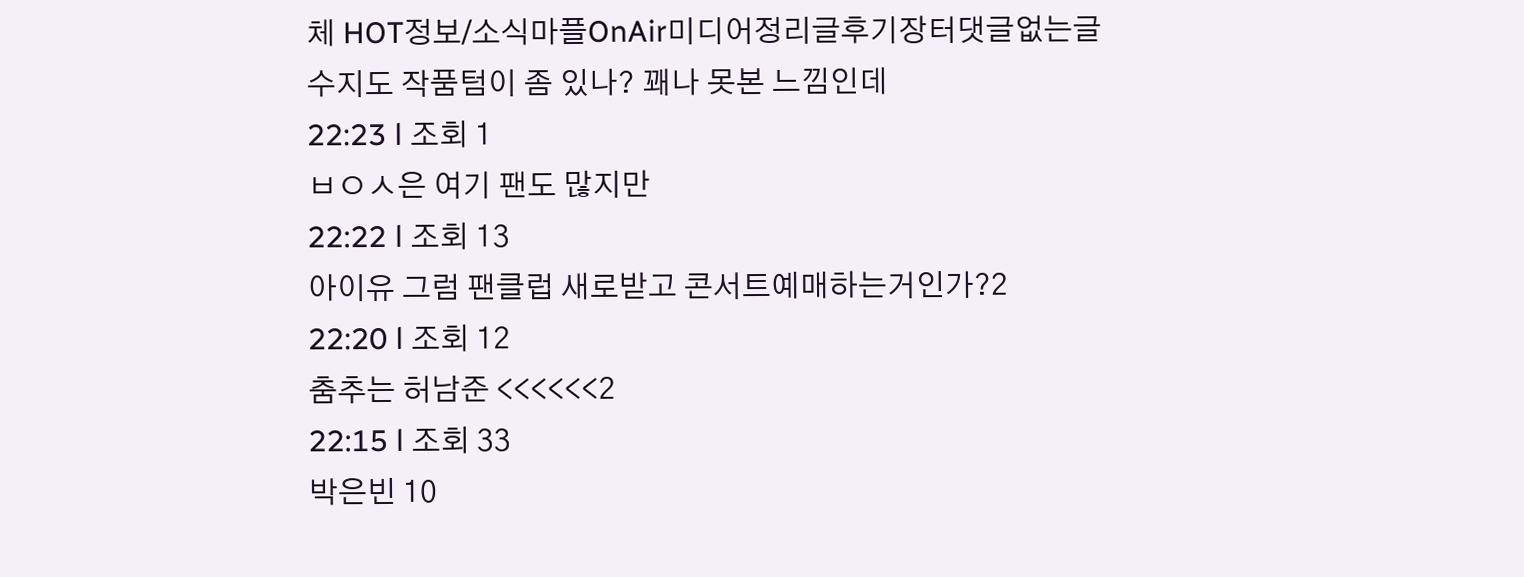체 HOT정보/소식마플OnAir미디어정리글후기장터댓글없는글
수지도 작품텀이 좀 있나? 꽤나 못본 느낌인데
22:23 l 조회 1
ㅂㅇㅅ은 여기 팬도 많지만
22:22 l 조회 13
아이유 그럼 팬클럽 새로받고 콘서트예매하는거인가?2
22:20 l 조회 12
춤추는 허남준 <<<<<<2
22:15 l 조회 33
박은빈 10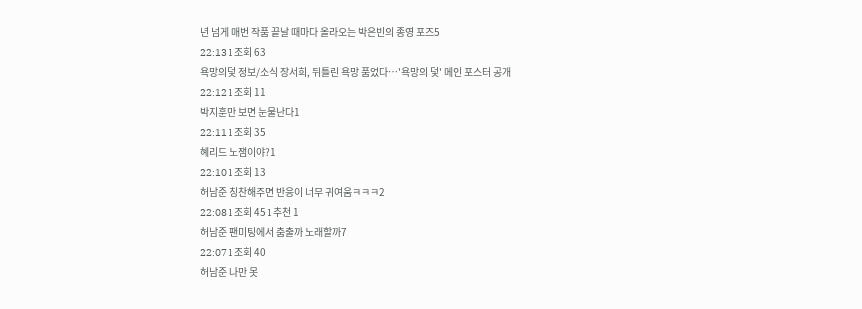년 넘게 매번 작품 끝날 때마다 올라오는 박은빈의 종영 포즈5
22:13 l 조회 63
욕망의덫 정보/소식 장서희, 뒤틀린 욕망 품었다…'욕망의 덫' 메인 포스터 공개
22:12 l 조회 11
박지훈만 보면 눈물난다1
22:11 l 조회 35
혜리드 노잼이야?1
22:10 l 조회 13
허남준 칭찬해주면 반응이 너무 귀여움ㅋㅋㅋ2
22:08 l 조회 45 l 추천 1
허남준 팬미팅에서 춤출까 노래할까7
22:07 l 조회 40
허남준 나만 못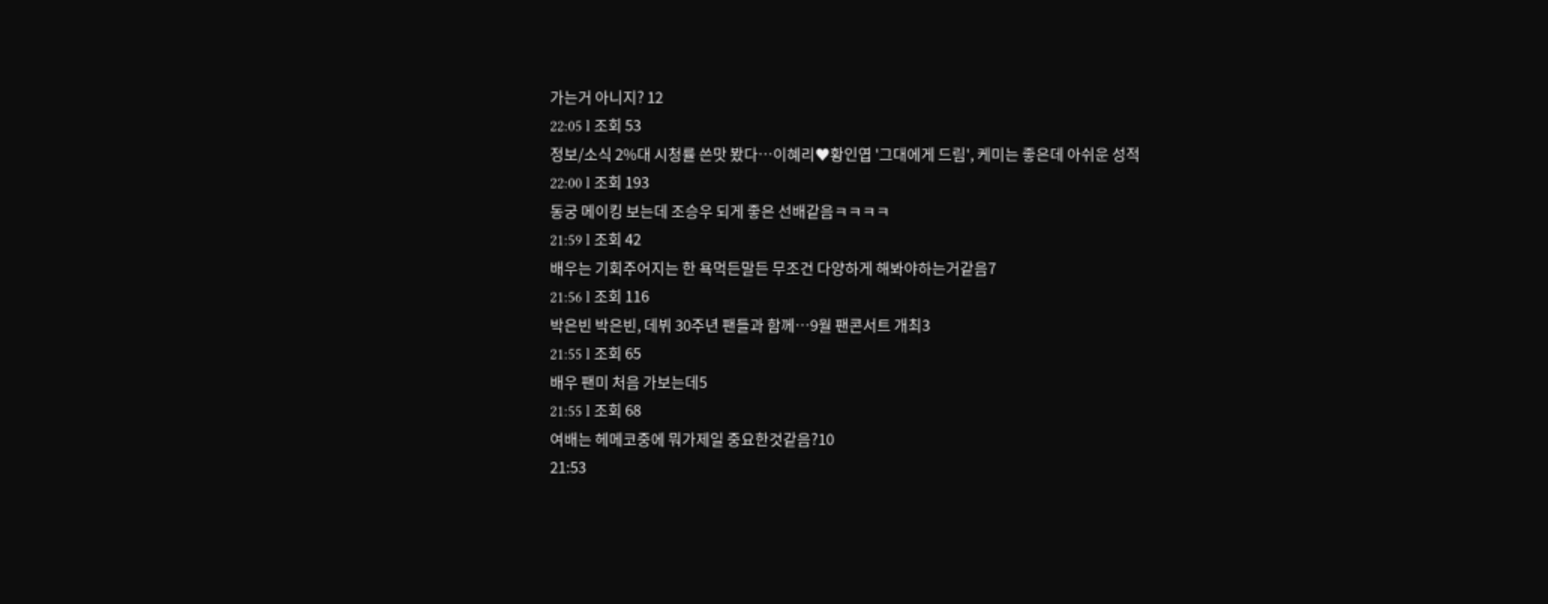가는거 아니지? 12
22:05 l 조회 53
정보/소식 2%대 시청률 쓴맛 봤다…이혜리♥황인엽 '그대에게 드림', 케미는 좋은데 아쉬운 성적
22:00 l 조회 193
동궁 메이킹 보는데 조승우 되게 좋은 선배같음ㅋㅋㅋㅋ
21:59 l 조회 42
배우는 기회주어지는 한 욕먹든말든 무조건 다양하게 해봐야하는거같음7
21:56 l 조회 116
박은빈 박은빈, 데뷔 30주년 팬들과 함께…9월 팬콘서트 개최3
21:55 l 조회 65
배우 팬미 처음 가보는데5
21:55 l 조회 68
여배는 헤메코중에 뭐가제일 중요한것같음?10
21:53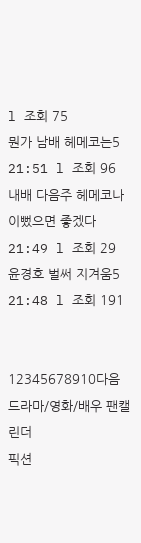l 조회 75
뭔가 남배 헤메코는5
21:51 l 조회 96
내배 다음주 헤메코나 이뻤으면 좋겠다
21:49 l 조회 29
윤경호 벌써 지겨움5
21:48 l 조회 191


12345678910다음
드라마/영화/배우 팬캘린더
픽션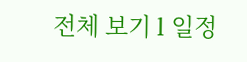전체 보기 l 일정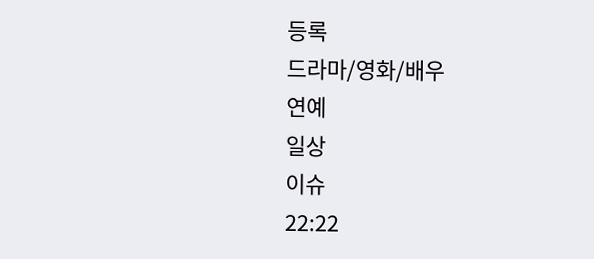등록
드라마/영화/배우
연예
일상
이슈
22:22